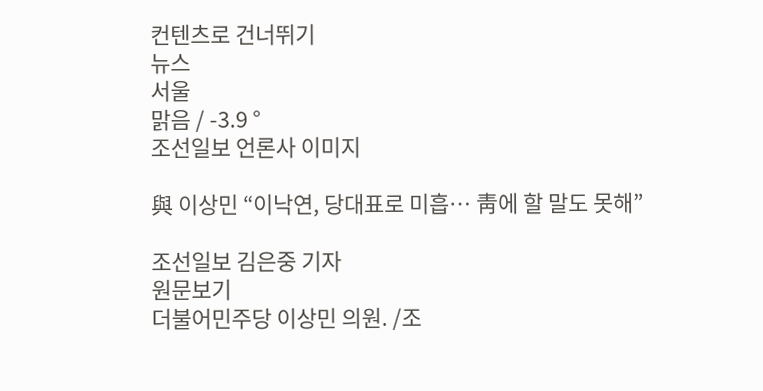컨텐츠로 건너뛰기
뉴스
서울
맑음 / -3.9 °
조선일보 언론사 이미지

與 이상민 “이낙연, 당대표로 미흡… 靑에 할 말도 못해”

조선일보 김은중 기자
원문보기
더불어민주당 이상민 의원. /조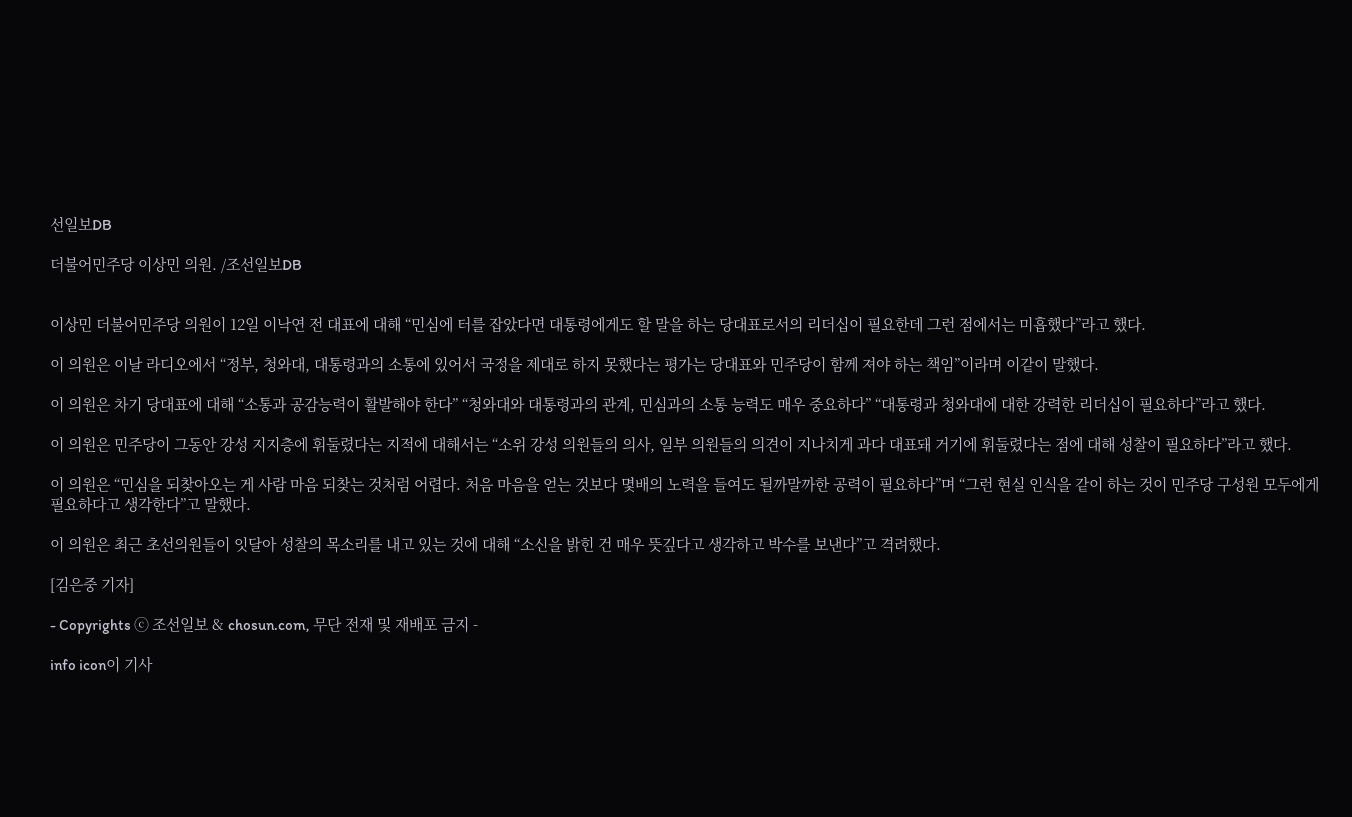선일보DB

더불어민주당 이상민 의원. /조선일보DB


이상민 더불어민주당 의원이 12일 이낙연 전 대표에 대해 “민심에 터를 잡았다면 대통령에게도 할 말을 하는 당대표로서의 리더십이 필요한데 그런 점에서는 미흡했다”라고 했다.

이 의원은 이날 라디오에서 “정부, 청와대, 대통령과의 소통에 있어서 국정을 제대로 하지 못했다는 평가는 당대표와 민주당이 함께 져야 하는 책임”이라며 이같이 말했다.

이 의원은 차기 당대표에 대해 “소통과 공감능력이 활발해야 한다” “청와대와 대통령과의 관계, 민심과의 소통 능력도 매우 중요하다” “대통령과 청와대에 대한 강력한 리더십이 필요하다”라고 했다.

이 의원은 민주당이 그동안 강성 지지층에 휘둘렸다는 지적에 대해서는 “소위 강성 의원들의 의사, 일부 의원들의 의견이 지나치게 과다 대표돼 거기에 휘둘렸다는 점에 대해 성찰이 필요하다”라고 했다.

이 의원은 “민심을 되찾아오는 게 사람 마음 되찾는 것처럼 어렵다. 처음 마음을 얻는 것보다 몇배의 노력을 들여도 될까말까한 공력이 필요하다”며 “그런 현실 인식을 같이 하는 것이 민주당 구성원 모두에게 필요하다고 생각한다”고 말했다.

이 의원은 최근 초선의원들이 잇달아 성찰의 목소리를 내고 있는 것에 대해 “소신을 밝힌 건 매우 뜻깊다고 생각하고 박수를 보낸다”고 격려했다.

[김은중 기자]

- Copyrights ⓒ 조선일보 & chosun.com, 무단 전재 및 재배포 금지 -

info icon이 기사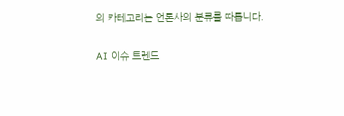의 카테고리는 언론사의 분류를 따릅니다.

AI 이슈 트렌드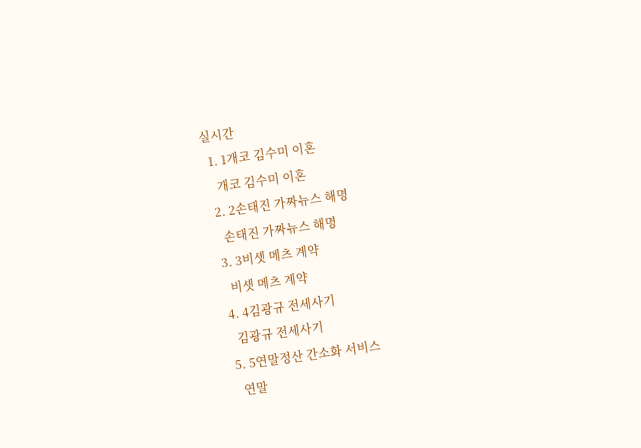실시간
  1. 1개코 김수미 이혼
    개코 김수미 이혼
  2. 2손태진 가짜뉴스 해명
    손태진 가짜뉴스 해명
  3. 3비솃 메츠 계약
    비솃 메츠 계약
  4. 4김광규 전세사기
    김광규 전세사기
  5. 5연말정산 간소화 서비스
    연말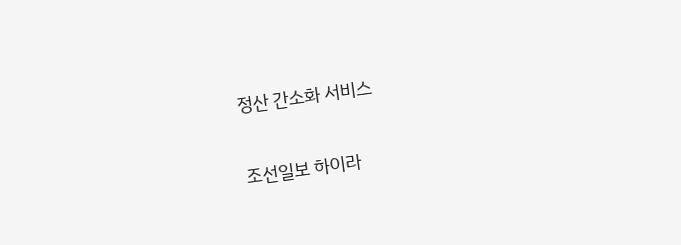정산 간소화 서비스

조선일보 하이라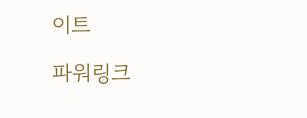이트

파워링크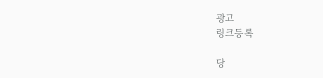광고
링크등록

당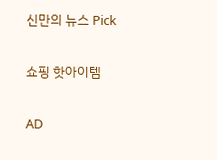신만의 뉴스 Pick

쇼핑 핫아이템

AD